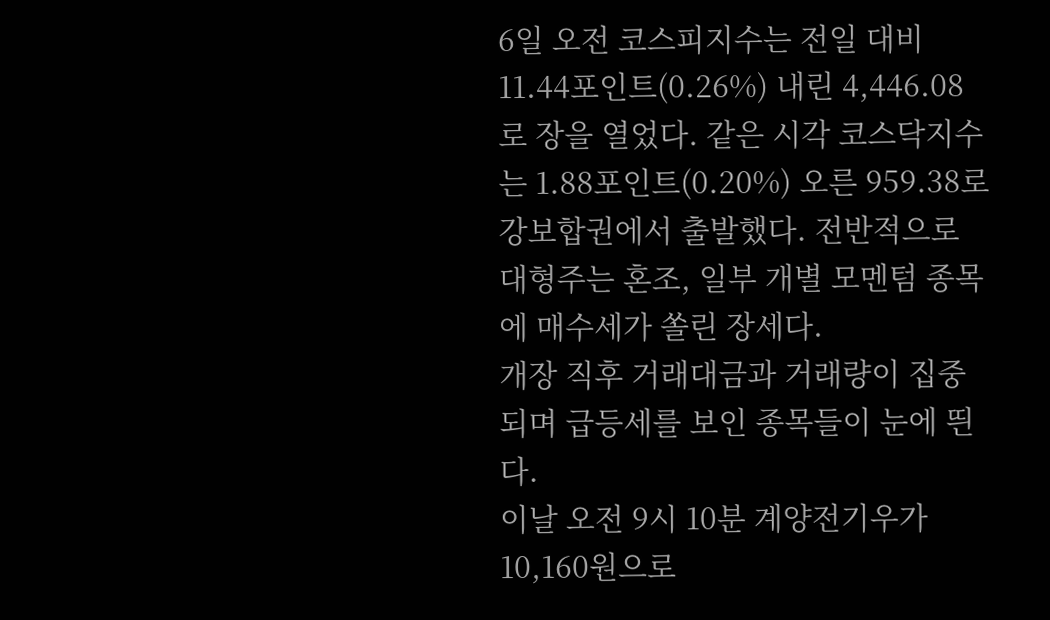6일 오전 코스피지수는 전일 대비 11.44포인트(0.26%) 내린 4,446.08로 장을 열었다. 같은 시각 코스닥지수는 1.88포인트(0.20%) 오른 959.38로 강보합권에서 출발했다. 전반적으로 대형주는 혼조, 일부 개별 모멘텀 종목에 매수세가 쏠린 장세다.
개장 직후 거래대금과 거래량이 집중되며 급등세를 보인 종목들이 눈에 띈다.
이날 오전 9시 10분 계양전기우가 10,160원으로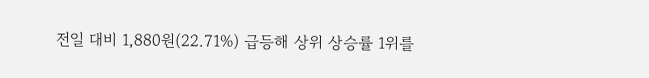전일 대비 1,880원(22.71%) 급등해 상위 상승률 1위를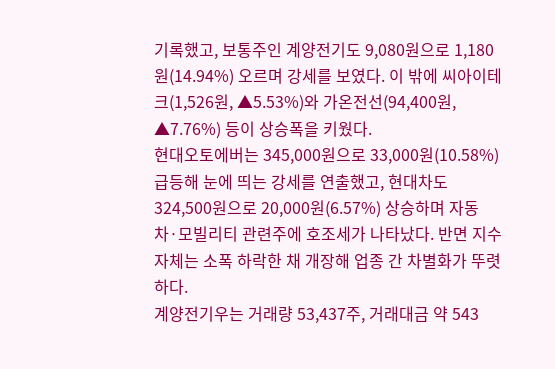기록했고, 보통주인 계양전기도 9,080원으로 1,180원(14.94%) 오르며 강세를 보였다. 이 밖에 씨아이테크(1,526원, ▲5.53%)와 가온전선(94,400원, ▲7.76%) 등이 상승폭을 키웠다.
현대오토에버는 345,000원으로 33,000원(10.58%) 급등해 눈에 띄는 강세를 연출했고, 현대차도 324,500원으로 20,000원(6.57%) 상승하며 자동차·모빌리티 관련주에 호조세가 나타났다. 반면 지수 자체는 소폭 하락한 채 개장해 업종 간 차별화가 뚜렷하다.
계양전기우는 거래량 53,437주, 거래대금 약 543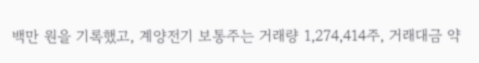백만 원을 기록했고, 계양전기 보통주는 거래량 1,274,414주, 거래대금 약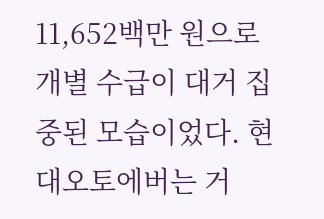11,652백만 원으로 개별 수급이 대거 집중된 모습이었다. 현대오토에버는 거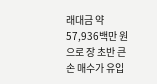래대금 약 57,936백만 원으로 장 초반 큰 손 매수가 유입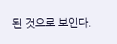된 것으로 보인다.